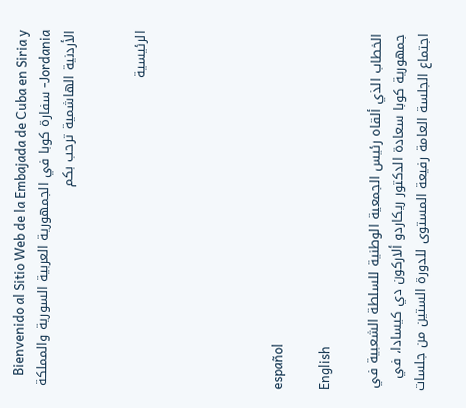Bienvenido al Sitio Web de la Embajada de Cuba en Siria y Jordania- سفارة كوبا في الجمهورية العربية السورية والمملكة الأردنية الهاشمية ترحب بكم


الرئيسية





español

English

الخطاب الذي ألقاه رئيس الجمعية الوطنية للسلطة الشعبية في جمهورية كوبا سعادة الدكتور ريكاردو ألاركون دي كيسادا، في اجتماع الجلسة العامة رفيعة المستوى للدورة الستين من جلسات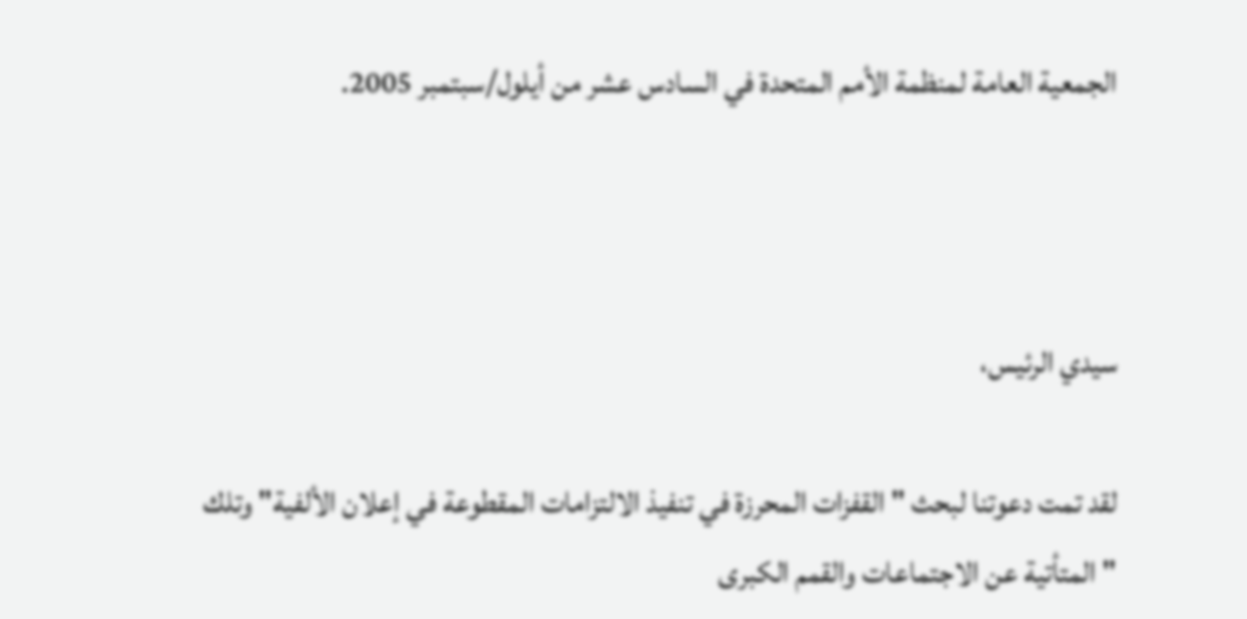الجمعية العامة لمنظمة الأمم المتحدة في السادس عشر من أيلول/سبتمبر 2005.



سيدي الرئيس،

لقد تمت دعوتنا لبحث "القفزات المحرزة في تنفيذ الالتزامات المقطوعة في إعلان الألفية" وتلك "المتأتية عن الاجتماعات والقمم الكبرى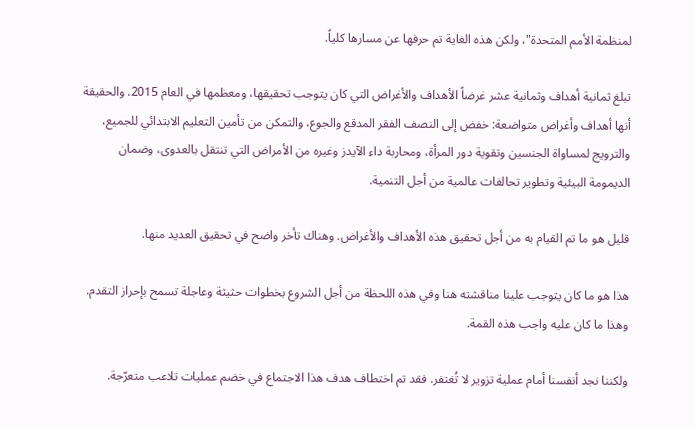لمنظمة الأمم المتحدة"، ولكن هذه الغاية تم حرفها عن مسارها كلياً.

تبلغ ثمانية أهداف وثمانية عشر غرضاً الأهداف والأغراض التي كان يتوجب تحقيقها، ومعظمها في العام 2015. والحقيقة أنها أهداف وأغراض متواضعة: خفض إلى النصف الفقر المدقع والجوع، والتمكن من تأمين التعليم الابتدائي للجميع، والترويج لمساواة الجنسين وتقوية دور المرأة، ومحاربة داء الآيدز وغيره من الأمراض التي تنتقل بالعدوى، وضمان الديمومة البيئية وتطوير تحالفات عالمية من أجل التنمية.

قليل هو ما تم القيام به من أجل تحقيق هذه الأهداف والأغراض. وهناك تأخر واضح في تحقيق العديد منها.

هذا هو ما كان يتوجب علينا مناقشته هنا وفي هذه اللحظة من أجل الشروع بخطوات حثيثة وعاجلة تسمح بإحراز التقدم. وهذا ما كان عليه واجب هذه القمة.

ولكننا نجد أنفسنا أمام عملية تزوير لا تُغتفر. فقد تم اختطاف هدف هذا الاجتماع في خضم عمليات تلاعب متعرّجة.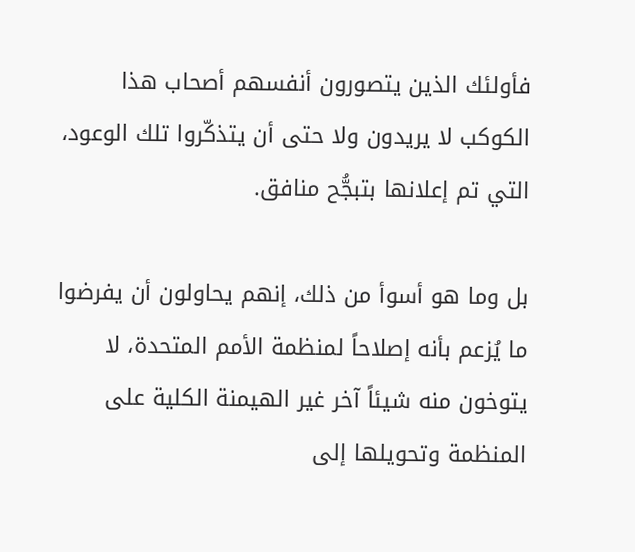فأولئك الذين يتصورون أنفسهم أصحاب هذا الكوكب لا يريدون ولا حتى أن يتذكّروا تلك الوعود، التي تم إعلانها بتبجُّح منافق.

بل وما هو أسوأ من ذلك، إنهم يحاولون أن يفرضوا ما يُزعم بأنه إصلاحاً لمنظمة الأمم المتحدة، لا يتوخون منه شيئاً آخر غير الهيمنة الكلية على المنظمة وتحويلها إلى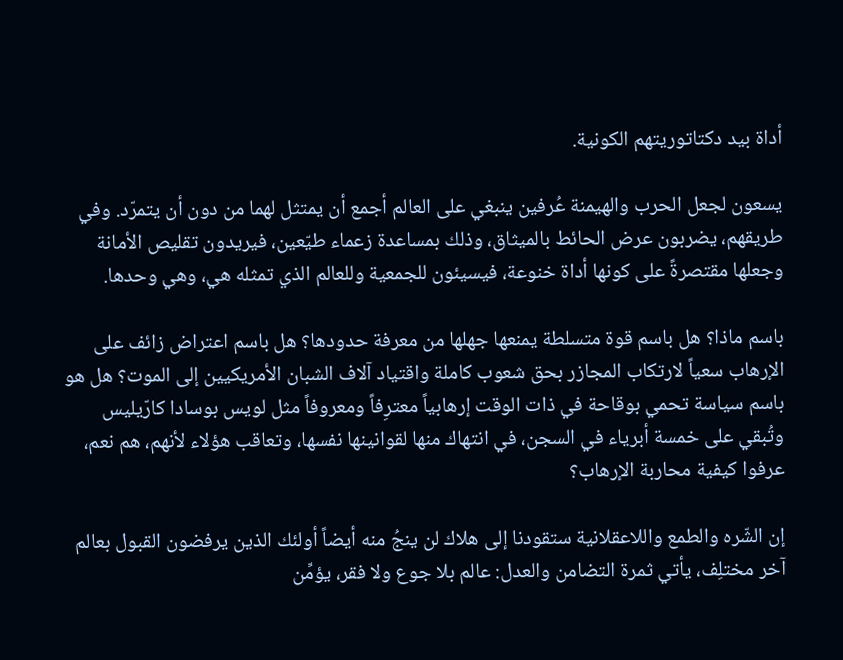أداة بيد دكتاتوريتهم الكونية.

يسعون لجعل الحرب والهيمنة عُرفين ينبغي على العالم أجمع أن يمتثل لهما من دون أن يتمرّد. وفي طريقهم، يضربون عرض الحائط بالميثاق، وذلك بمساعدة زعماء طيّعين، فيريدون تقليص الأمانة وجعلها مقتصرةً على كونها أداة خنوعة، فيسيئون للجمعية وللعالم الذي تمثله هي، وهي وحدها.

باسم ماذا؟ هل باسم قوة متسلطة يمنعها جهلها من معرفة حدودها؟ هل باسم اعتراض زائف على الإرهاب سعياً لارتكاب المجازر بحق شعوب كاملة واقتياد آلاف الشبان الأمريكيين إلى الموت؟ هل هو باسم سياسة تحمي بوقاحة في ذات الوقت إرهابياً معترِفاً ومعروفاً مثل لويس بوسادا كارّيليس وتُبقي على خمسة أبرياء في السجن، في انتهاك منها لقوانينها نفسها، وتعاقب هؤلاء لأنهم، هم نعم، عرفوا كيفية محاربة الإرهاب؟

إن الشّره والطمع واللاعقلانية ستقودنا إلى هلاك لن ينجُ منه أيضاً أولئك الذين يرفضون القبول بعالم آخر مختلِف، يأتي ثمرة التضامن والعدل: عالم بلا جوع ولا فقر، يؤمِّن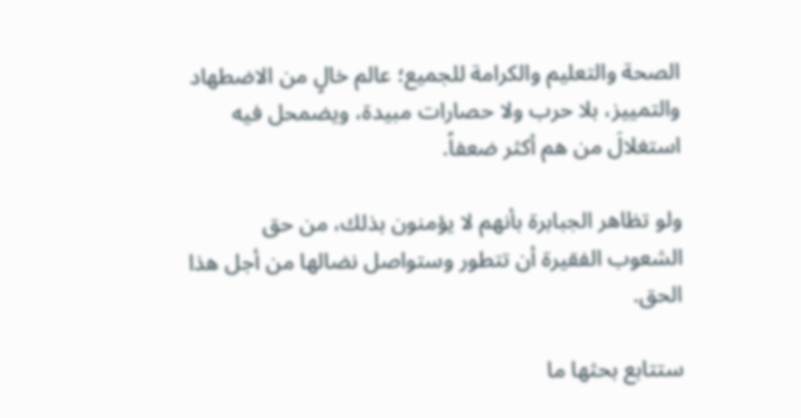الصحة والتعليم والكرامة للجميع؛ عالم خالٍ من الاضطهاد والتمييز، بلا حرب ولا حصارات مبيدة، ويضمحل فيه استغلالَ من هم أكثر ضعفاً.

ولو تظاهر الجبابرة بأنهم لا يؤمنون بذلك، من حق الشعوب الفقيرة أن تتطور وستواصل نضالها من أجل هذا الحق.

ستتابع بحثها ما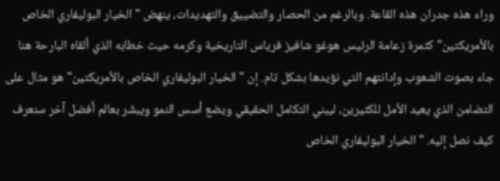وراء هذه جدران هذه القاعة. وبالرغم من الحصار والتضييق والتهديدات، ينهض "الخيار البوليفاري الخاص بالأمريكتين" كثمرة زعامة الرئيس هوغو شافيز فرياس التاريخية وكرمه حيث خطابه الذي ألقاه البارحة هنا جاء بصوت الشعوب وإدانتهم التي نؤيدها بشكل تام. إن "الخيار البوليفاري الخاص بالأمريكتين" هو مثال على التضامن الذي يعيد الأمل للكثيرين، ليبني التكامل الحقيقي ويضع أسس النمو ويبشّر بعالم أفضل آخر سنعرف كيف نصل إليه. "الخيار البوليفاري الخاص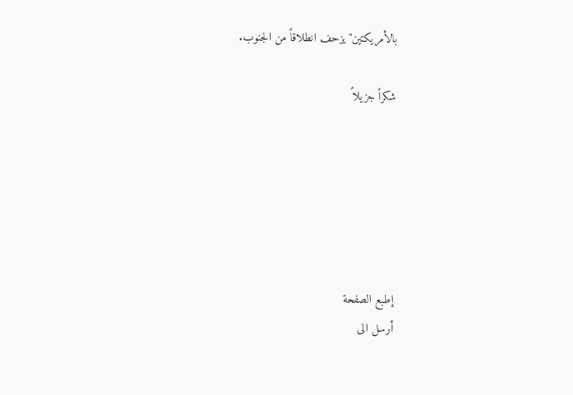بالأمريكتين" يزحف انطلاقاً من الجنوب.

شكراً جزيلاً






إطبع الصفحة
أرسل الى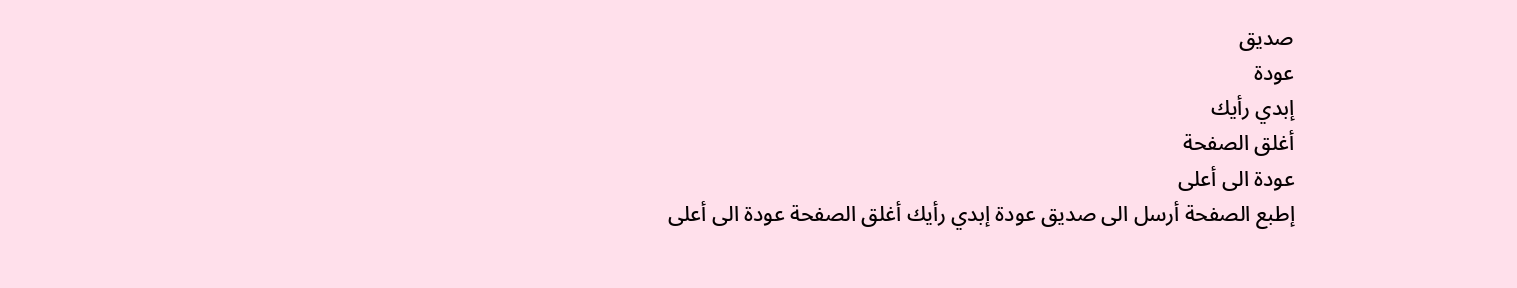صديق
عودة
إبدي رأيك
أغلق الصفحة
عودة الى أعلى
إطبع الصفحة أرسل الى صديق عودة إبدي رأيك أغلق الصفحة عودة الى أعلى